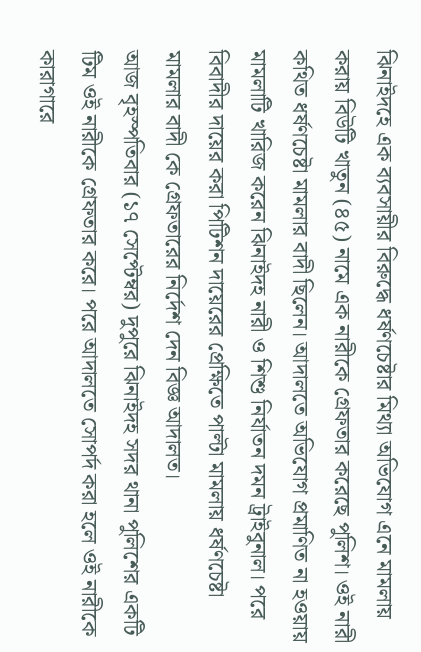ঝিনাইদহে এক ব্যবসায়ীর বিরুদ্ধে ধর্ষণচেষ্টার মিথ্যা অভিযোগ এনে মামলায় করায় বিউটি খাতুন (৪৫) নামে এক নারীকে গ্রেফতার করেছে পুলিশ। ওই নারী কথিত ধর্ষণচেষ্টা মামলার বাদী ছিলেন। আদালতে অভিযোগ প্রমাণিত না হওয়ায় মামলাটি খারিজ করেন ঝিনাইদহ নারী ও শিশু নির্যাতন দমন ট্রাইবুনাল। পরে বিবাদীর দায়ের করা পিটিশন দায়েরের প্রেক্ষিতে পাল্টা মামলায় ধর্ষণচেষ্টা মামলার বাদী কে গ্রেফতারের নির্দেশ দেন বিজ্ঞ আদালত।
আজ বৃহস্পতিবার (১৭ সেপ্টেম্বর) দুপুরে ঝিনাইদহ সদর থানা পুলিশের একটি টিম ওই নারীকে গ্রেফতার করে। পরে আদালতে সোপর্দ করা হলে ওই নারীকে কারাগারে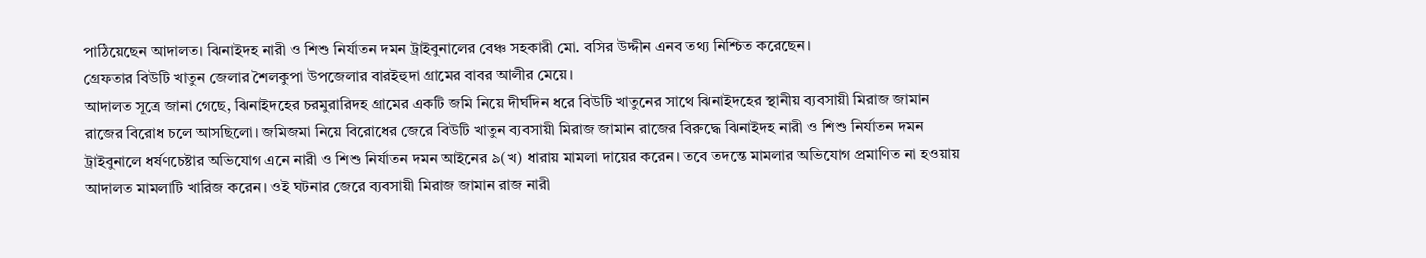পাঠিয়েছেন আদালত। ঝিনাইদহ নারী ও শিশু নির্যাতন দমন ট্রাইবুনালের বেঞ্চ সহকারী মো. বসির উদ্দীন এনব তথ্য নিশ্চিত করেছেন।
গ্রেফতার বিউটি খাতুন জেলার শৈলকুপা উপজেলার বারইহুদা গ্রামের বাবর আলীর মেয়ে।
আদালত সূত্রে জানা গেছে, ঝিনাইদহের চরমুরারিদহ গ্রামের একটি জমি নিয়ে দীর্ঘদিন ধরে বিউটি খাতুনের সাথে ঝিনাইদহের স্থানীয় ব্যবসায়ী মিরাজ জামান রাজের বিরোধ চলে আসছিলো। জমিজমা নিয়ে বিরোধের জেরে বিউটি খাতুন ব্যবসায়ী মিরাজ জামান রাজের বিরুদ্ধে ঝিনাইদহ নারী ও শিশু নির্যাতন দমন ট্রাইবুনালে ধর্ষণচেষ্টার অভিযোগ এনে নারী ও শিশু নির্যাতন দমন আইনের ৯(খ) ধারায় মামলা দায়ের করেন। তবে তদন্তে মামলার অভিযোগ প্রমাণিত না হওয়ায় আদালত মামলাটি খারিজ করেন। ওই ঘটনার জেরে ব্যবসায়ী মিরাজ জামান রাজ নারী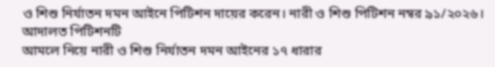ও শিশু নির্যাতন দমন আইনে পিটিশন দায়ের করেন। নারী ও শিশু পিটিশন নম্বর ৯১/২০২৬। আদালত পিটিশনটি
আমলে নিয়ে নারী ও শিশু নির্যাতন দমন আইনের ১৭ ধারার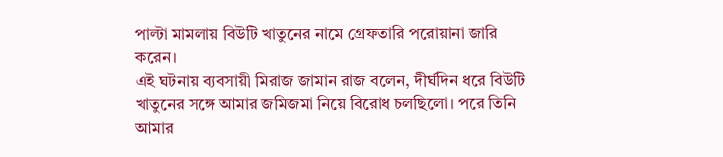পাল্টা মামলায় বিউটি খাতুনের নামে গ্রেফতারি পরোয়ানা জারি করেন।
এই ঘটনায় ব্যবসায়ী মিরাজ জামান রাজ বলেন, দীর্ঘদিন ধরে বিউটি খাতুনের সঙ্গে আমার জমিজমা নিয়ে বিরোধ চলছিলো। পরে তিনি আমার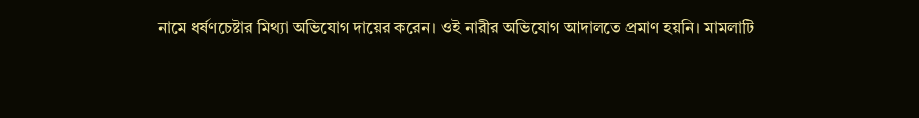নামে ধর্ষণচেষ্টার মিথ্যা অভিযোগ দায়ের করেন। ওই নারীর অভিযোগ আদালতে প্রমাণ হয়নি। মামলাটি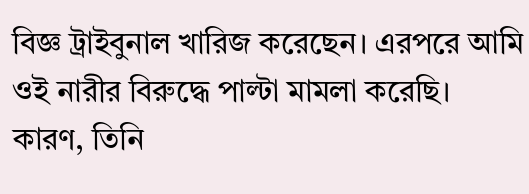বিজ্ঞ ট্রাইবুনাল খারিজ করেছেন। এরপরে আমি ওই নারীর বিরুদ্ধে পাল্টা মামলা করেছি। কারণ, তিনি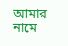আমার নামে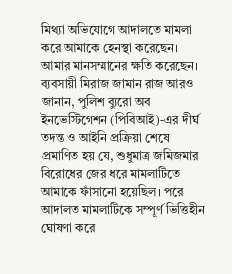মিথ্যা অভিযোগে আদালতে মামলা করে আমাকে হেনস্থা করেছেন। আমার মানসম্মানের ক্ষতি করেছেন।
ব্যবসায়ী মিরাজ জামান রাজ আরও জানান, পুলিশ ব্যুরো অব ইনভেস্টিগেশন (পিবিআই)-এর দীর্ঘ তদন্ত ও আইনি প্রক্রিয়া শেষে প্রমাণিত হয় যে, শুধুমাত্র জমিজমার বিরোধের জের ধরে মামলাটিতে আমাকে ফাঁসানো হয়েছিল। পরে আদালত মামলাটিকে সম্পূর্ণ ভিত্তিহীন ঘোষণা করে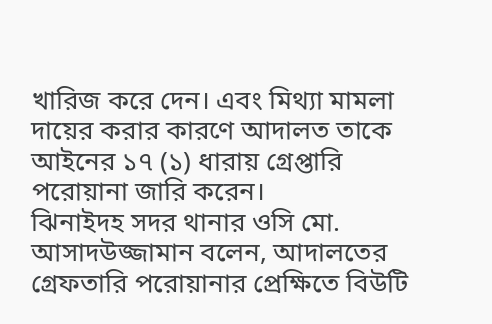খারিজ করে দেন। এবং মিথ্যা মামলা দায়ের করার কারণে আদালত তাকে আইনের ১৭ (১) ধারায় গ্রেপ্তারি পরোয়ানা জারি করেন।
ঝিনাইদহ সদর থানার ওসি মো. আসাদউজ্জামান বলেন, আদালতের গ্রেফতারি পরোয়ানার প্রেক্ষিতে বিউটি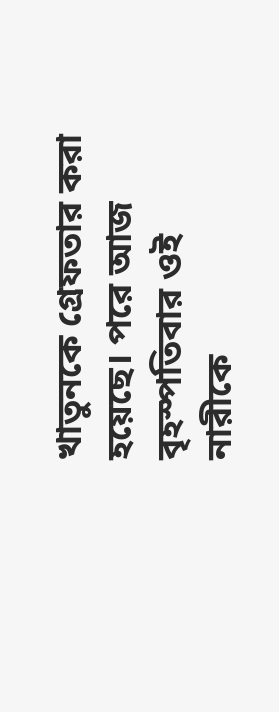খাতুনকে গ্রেফতার করা হয়েছে। পরে আজ বৃহস্পতিবার ওই নারীকে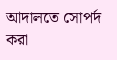আদালতে সোপর্দ করা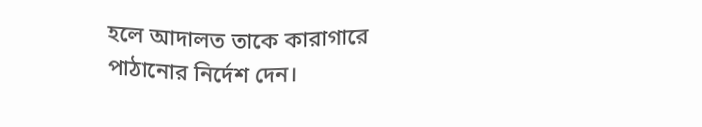হলে আদালত তাকে কারাগারে পাঠানোর নির্দেশ দেন।